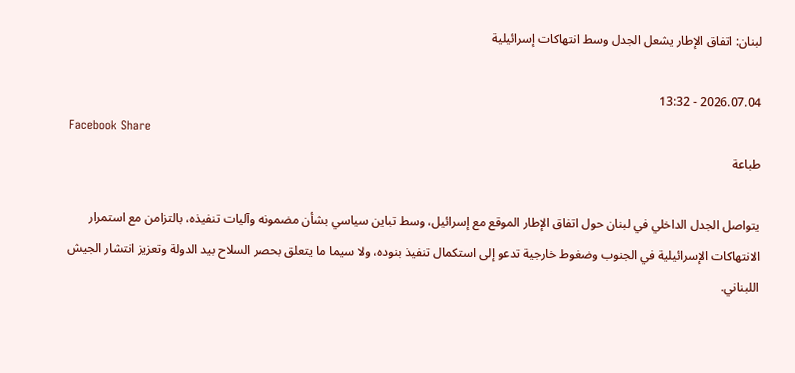لبنان: اتفاق الإطار يشعل الجدل وسط انتهاكات إسرائيلية

2026.07.04 - 13:32
Facebook Share
طباعة

يتواصل الجدل الداخلي في لبنان حول اتفاق الإطار الموقع مع إسرائيل، وسط تباين سياسي بشأن مضمونه وآليات تنفيذه، بالتزامن مع استمرار الانتهاكات الإسرائيلية في الجنوب وضغوط خارجية تدعو إلى استكمال تنفيذ بنوده، ولا سيما ما يتعلق بحصر السلاح بيد الدولة وتعزيز انتشار الجيش اللبناني.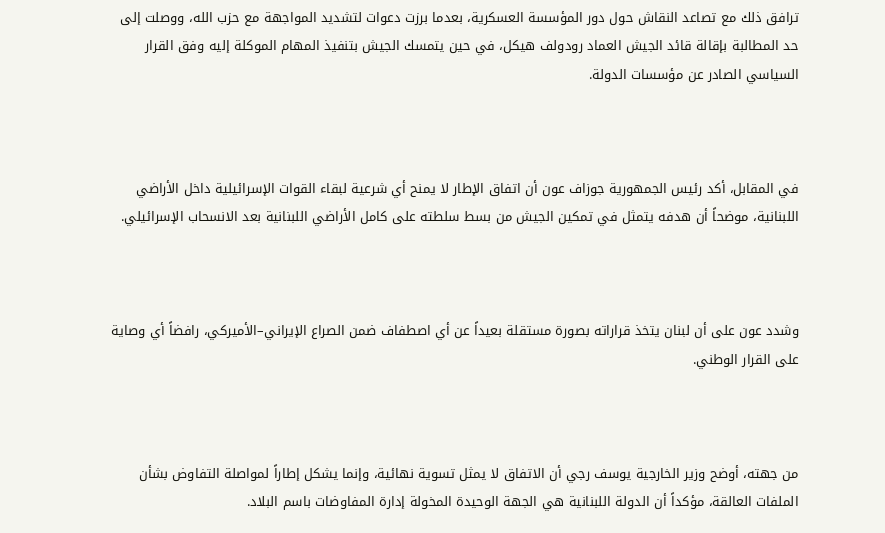ترافق ذلك مع تصاعد النقاش حول دور المؤسسة العسكرية، بعدما برزت دعوات لتشديد المواجهة مع حزب الله، ووصلت إلى حد المطالبة بإقالة قائد الجيش العماد رودولف هيكل، في حين يتمسك الجيش بتنفيذ المهام الموكلة إليه وفق القرار السياسي الصادر عن مؤسسات الدولة.



في المقابل، أكد رئيس الجمهورية جوزاف عون أن اتفاق الإطار لا يمنح أي شرعية لبقاء القوات الإسرائيلية داخل الأراضي اللبنانية، موضحاً أن هدفه يتمثل في تمكين الجيش من بسط سلطته على كامل الأراضي اللبنانية بعد الانسحاب الإسرائيلي.



وشدد عون على أن لبنان يتخذ قراراته بصورة مستقلة بعيداً عن أي اصطفاف ضمن الصراع الإيراني–الأميركي، رافضاً أي وصاية على القرار الوطني.



من جهته، أوضح وزير الخارجية يوسف رجي أن الاتفاق لا يمثل تسوية نهائية، وإنما يشكل إطاراً لمواصلة التفاوض بشأن الملفات العالقة، مؤكداً أن الدولة اللبنانية هي الجهة الوحيدة المخولة إدارة المفاوضات باسم البلاد.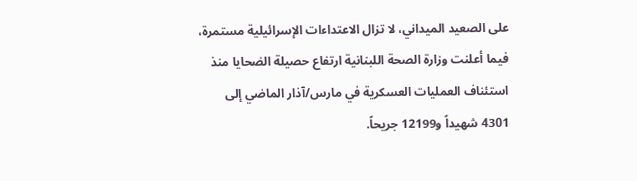على الصعيد الميداني، لا تزال الاعتداءات الإسرائيلية مستمرة، فيما أعلنت وزارة الصحة اللبنانية ارتفاع حصيلة الضحايا منذ استئناف العمليات العسكرية في مارس/آذار الماضي إلى 4301 شهيداً و12199 جريحاً.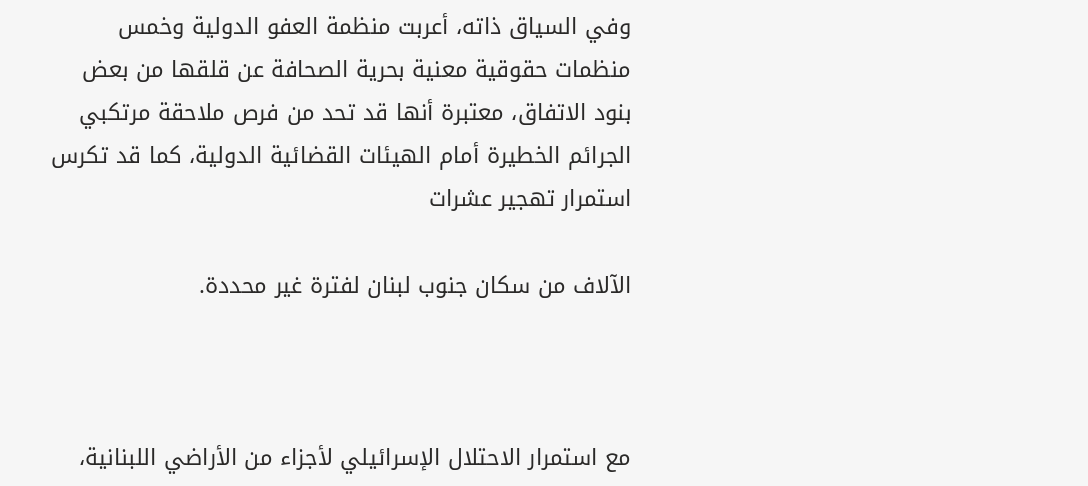وفي السياق ذاته، أعربت منظمة العفو الدولية وخمس منظمات حقوقية معنية بحرية الصحافة عن قلقها من بعض بنود الاتفاق، معتبرة أنها قد تحد من فرص ملاحقة مرتكبي الجرائم الخطيرة أمام الهيئات القضائية الدولية، كما قد تكرس استمرار تهجير عشرات

الآلاف من سكان جنوب لبنان لفترة غير محددة.



مع استمرار الاحتلال الإسرائيلي لأجزاء من الأراضي اللبنانية،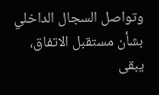وتواصل السجال الداخلي بشأن مستقبل الاتفاق، يبقى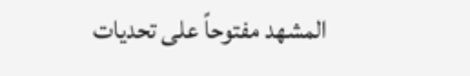المشهد مفتوحاً على تحديات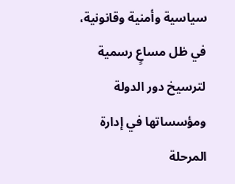سياسية وأمنية وقانونية، في ظل مساعٍ رسمية لترسيخ دور الدولة ومؤسساتها في إدارة المرحلة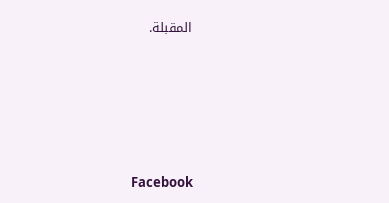المقبلة.








Facebook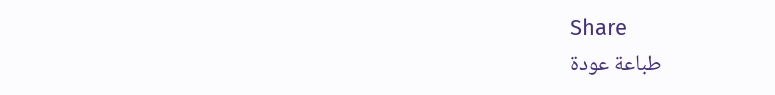Share
طباعة عودة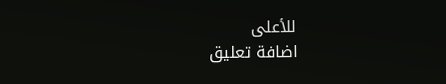للأعلى
اضافة تعليق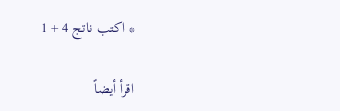* اكتب ناتج 4 + 1

اقرأ أيضاً